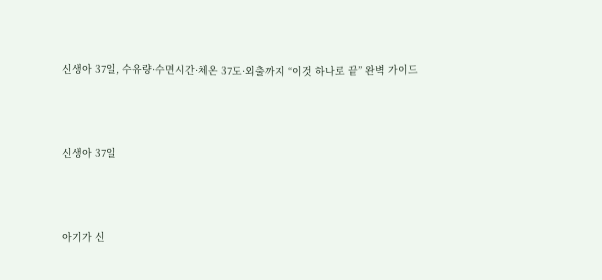신생아 37일, 수유량·수면시간·체온 37도·외출까지 “이것 하나로 끝” 완벽 가이드



신생아 37일



아기가 신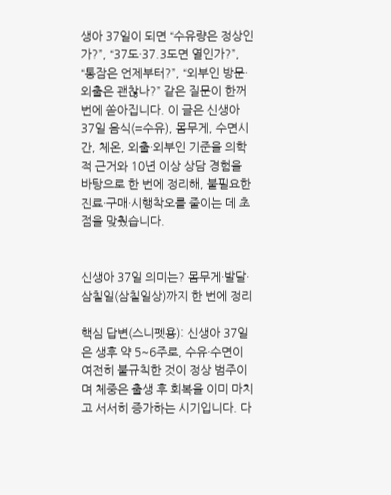생아 37일이 되면 “수유량은 정상인가?”, “37도·37.3도면 열인가?”, “통잠은 언제부터?”, “외부인 방문·외출은 괜찮나?” 같은 질문이 한꺼번에 쏟아집니다. 이 글은 신생아 37일 음식(=수유), 몸무게, 수면시간, 체온, 외출·외부인 기준을 의학적 근거와 10년 이상 상담 경험을 바탕으로 한 번에 정리해, 불필요한 진료·구매·시행착오를 줄이는 데 초점을 맞췄습니다.


신생아 37일 의미는? 몸무게·발달·삼칠일(삼칠일상)까지 한 번에 정리

핵심 답변(스니펫용): 신생아 37일은 생후 약 5~6주로, 수유·수면이 여전히 불규칙한 것이 정상 범주이며 체중은 출생 후 회복을 이미 마치고 서서히 증가하는 시기입니다. 다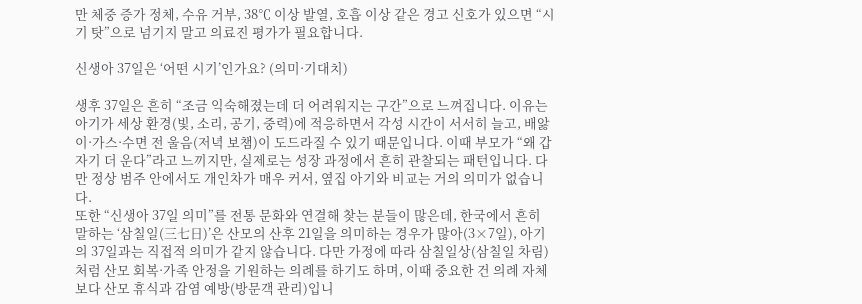만 체중 증가 정체, 수유 거부, 38℃ 이상 발열, 호흡 이상 같은 경고 신호가 있으면 “시기 탓”으로 넘기지 말고 의료진 평가가 필요합니다.

신생아 37일은 ‘어떤 시기’인가요? (의미·기대치)

생후 37일은 흔히 “조금 익숙해졌는데 더 어려워지는 구간”으로 느껴집니다. 이유는 아기가 세상 환경(빛, 소리, 공기, 중력)에 적응하면서 각성 시간이 서서히 늘고, 배앓이·가스·수면 전 울음(저녁 보챔)이 도드라질 수 있기 때문입니다. 이때 부모가 “왜 갑자기 더 운다”라고 느끼지만, 실제로는 성장 과정에서 흔히 관찰되는 패턴입니다. 다만 정상 범주 안에서도 개인차가 매우 커서, 옆집 아기와 비교는 거의 의미가 없습니다.
또한 “신생아 37일 의미”를 전통 문화와 연결해 찾는 분들이 많은데, 한국에서 흔히 말하는 ‘삼칠일(三七日)’은 산모의 산후 21일을 의미하는 경우가 많아(3×7일), 아기의 37일과는 직접적 의미가 같지 않습니다. 다만 가정에 따라 삼칠일상(삼칠일 차림)처럼 산모 회복·가족 안정을 기원하는 의례를 하기도 하며, 이때 중요한 건 의례 자체보다 산모 휴식과 감염 예방(방문객 관리)입니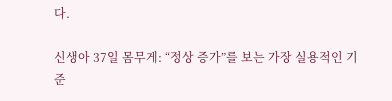다.

신생아 37일 몸무게: “정상 증가”를 보는 가장 실용적인 기준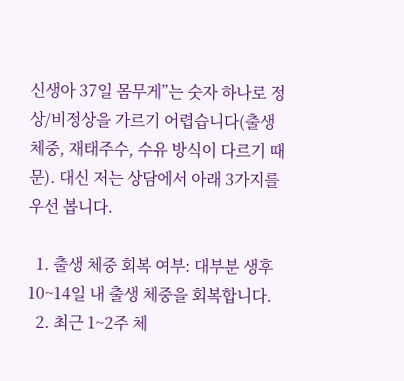신생아 37일 몸무게”는 숫자 하나로 정상/비정상을 가르기 어렵습니다(출생 체중, 재태주수, 수유 방식이 다르기 때문). 대신 저는 상담에서 아래 3가지를 우선 봅니다.

  1. 출생 체중 회복 여부: 대부분 생후 10~14일 내 출생 체중을 회복합니다.
  2. 최근 1~2주 체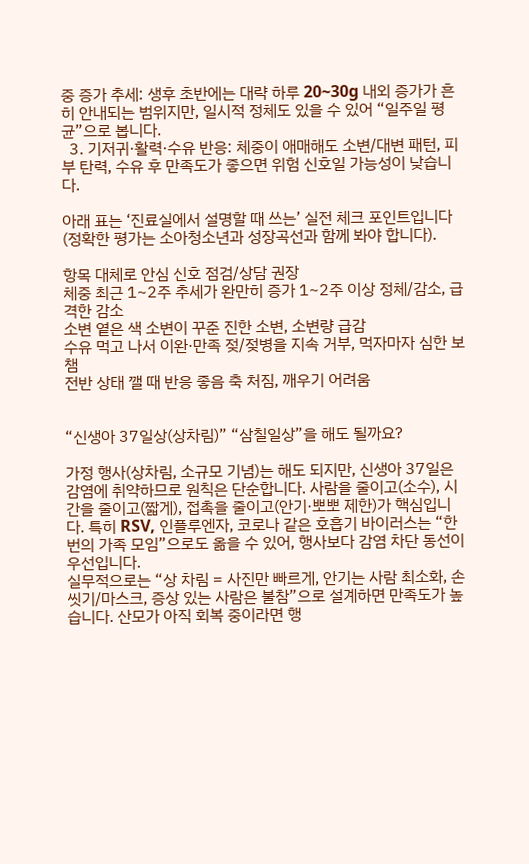중 증가 추세: 생후 초반에는 대략 하루 20~30g 내외 증가가 흔히 안내되는 범위지만, 일시적 정체도 있을 수 있어 “일주일 평균”으로 봅니다.
  3. 기저귀·활력·수유 반응: 체중이 애매해도 소변/대변 패턴, 피부 탄력, 수유 후 만족도가 좋으면 위험 신호일 가능성이 낮습니다.

아래 표는 ‘진료실에서 설명할 때 쓰는’ 실전 체크 포인트입니다(정확한 평가는 소아청소년과 성장곡선과 함께 봐야 합니다).

항목 대체로 안심 신호 점검/상담 권장
체중 최근 1~2주 추세가 완만히 증가 1~2주 이상 정체/감소, 급격한 감소
소변 옅은 색 소변이 꾸준 진한 소변, 소변량 급감
수유 먹고 나서 이완·만족 젖/젖병을 지속 거부, 먹자마자 심한 보챔
전반 상태 깰 때 반응 좋음 축 처짐, 깨우기 어려움


“신생아 37일상(상차림)” “삼칠일상”을 해도 될까요?

가정 행사(상차림, 소규모 기념)는 해도 되지만, 신생아 37일은 감염에 취약하므로 원칙은 단순합니다. 사람을 줄이고(소수), 시간을 줄이고(짧게), 접촉을 줄이고(안기·뽀뽀 제한)가 핵심입니다. 특히 RSV, 인플루엔자, 코로나 같은 호흡기 바이러스는 “한 번의 가족 모임”으로도 옮을 수 있어, 행사보다 감염 차단 동선이 우선입니다.
실무적으로는 “상 차림 = 사진만 빠르게, 안기는 사람 최소화, 손 씻기/마스크, 증상 있는 사람은 불참”으로 설계하면 만족도가 높습니다. 산모가 아직 회복 중이라면 행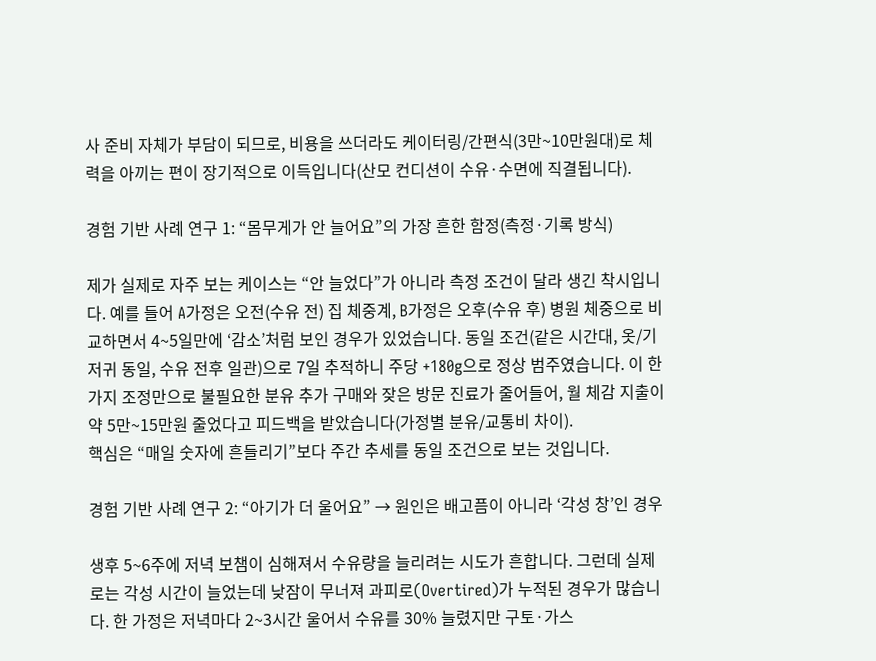사 준비 자체가 부담이 되므로, 비용을 쓰더라도 케이터링/간편식(3만~10만원대)로 체력을 아끼는 편이 장기적으로 이득입니다(산모 컨디션이 수유·수면에 직결됩니다).

경험 기반 사례 연구 1: “몸무게가 안 늘어요”의 가장 흔한 함정(측정·기록 방식)

제가 실제로 자주 보는 케이스는 “안 늘었다”가 아니라 측정 조건이 달라 생긴 착시입니다. 예를 들어 A가정은 오전(수유 전) 집 체중계, B가정은 오후(수유 후) 병원 체중으로 비교하면서 4~5일만에 ‘감소’처럼 보인 경우가 있었습니다. 동일 조건(같은 시간대, 옷/기저귀 동일, 수유 전후 일관)으로 7일 추적하니 주당 +180g으로 정상 범주였습니다. 이 한 가지 조정만으로 불필요한 분유 추가 구매와 잦은 방문 진료가 줄어들어, 월 체감 지출이 약 5만~15만원 줄었다고 피드백을 받았습니다(가정별 분유/교통비 차이).
핵심은 “매일 숫자에 흔들리기”보다 주간 추세를 동일 조건으로 보는 것입니다.

경험 기반 사례 연구 2: “아기가 더 울어요” → 원인은 배고픔이 아니라 ‘각성 창’인 경우

생후 5~6주에 저녁 보챔이 심해져서 수유량을 늘리려는 시도가 흔합니다. 그런데 실제로는 각성 시간이 늘었는데 낮잠이 무너져 과피로(Overtired)가 누적된 경우가 많습니다. 한 가정은 저녁마다 2~3시간 울어서 수유를 30% 늘렸지만 구토·가스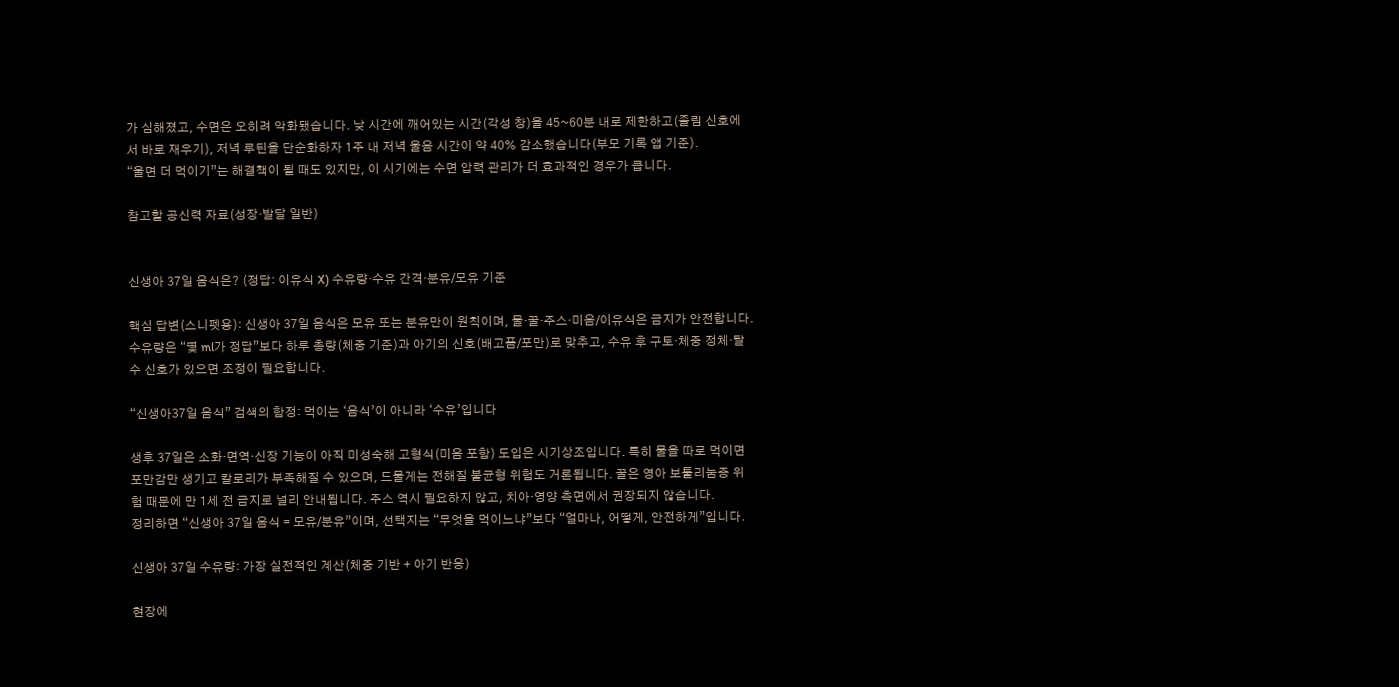가 심해졌고, 수면은 오히려 악화됐습니다. 낮 시간에 깨어있는 시간(각성 창)을 45~60분 내로 제한하고(졸림 신호에서 바로 재우기), 저녁 루틴을 단순화하자 1주 내 저녁 울음 시간이 약 40% 감소했습니다(부모 기록 앱 기준).
“울면 더 먹이기”는 해결책이 될 때도 있지만, 이 시기에는 수면 압력 관리가 더 효과적인 경우가 큽니다.

참고할 공신력 자료(성장·발달 일반)


신생아 37일 음식은? (정답: 이유식 X) 수유량·수유 간격·분유/모유 기준

핵심 답변(스니펫용): 신생아 37일 음식은 모유 또는 분유만이 원칙이며, 물·꿀·주스·미음/이유식은 금지가 안전합니다. 수유량은 “몇 ml가 정답”보다 하루 총량(체중 기준)과 아기의 신호(배고픔/포만)로 맞추고, 수유 후 구토·체중 정체·탈수 신호가 있으면 조정이 필요합니다.

“신생아37일 음식” 검색의 함정: 먹이는 ‘음식’이 아니라 ‘수유’입니다

생후 37일은 소화·면역·신장 기능이 아직 미성숙해 고형식(미음 포함) 도입은 시기상조입니다. 특히 물을 따로 먹이면 포만감만 생기고 칼로리가 부족해질 수 있으며, 드물게는 전해질 불균형 위험도 거론됩니다. 꿀은 영아 보툴리눔증 위험 때문에 만 1세 전 금지로 널리 안내됩니다. 주스 역시 필요하지 않고, 치아·영양 측면에서 권장되지 않습니다.
정리하면 “신생아 37일 음식 = 모유/분유”이며, 선택지는 “무엇을 먹이느냐”보다 “얼마나, 어떻게, 안전하게”입니다.

신생아 37일 수유량: 가장 실전적인 계산(체중 기반 + 아기 반응)

현장에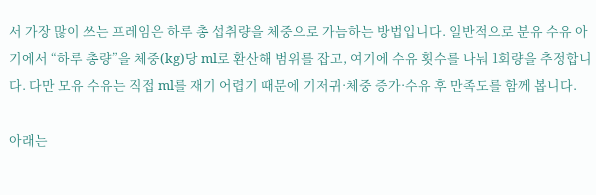서 가장 많이 쓰는 프레임은 하루 총 섭취량을 체중으로 가늠하는 방법입니다. 일반적으로 분유 수유 아기에서 “하루 총량”을 체중(kg)당 ml로 환산해 범위를 잡고, 여기에 수유 횟수를 나눠 1회량을 추정합니다. 다만 모유 수유는 직접 ml를 재기 어렵기 때문에 기저귀·체중 증가·수유 후 만족도를 함께 봅니다.

아래는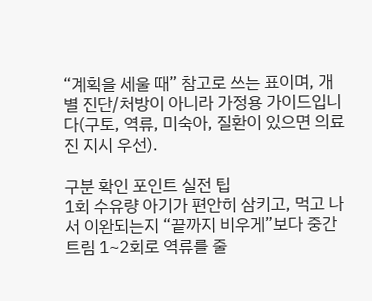“계획을 세울 때” 참고로 쓰는 표이며, 개별 진단/처방이 아니라 가정용 가이드입니다(구토, 역류, 미숙아, 질환이 있으면 의료진 지시 우선).

구분 확인 포인트 실전 팁
1회 수유량 아기가 편안히 삼키고, 먹고 나서 이완되는지 “끝까지 비우게”보다 중간 트림 1~2회로 역류를 줄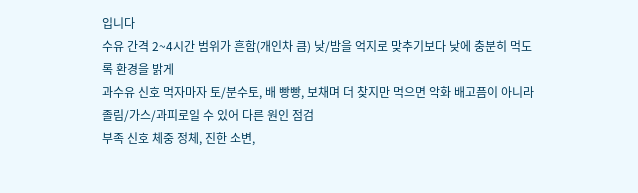입니다
수유 간격 2~4시간 범위가 흔함(개인차 큼) 낮/밤을 억지로 맞추기보다 낮에 충분히 먹도록 환경을 밝게
과수유 신호 먹자마자 토/분수토, 배 빵빵, 보채며 더 찾지만 먹으면 악화 배고픔이 아니라 졸림/가스/과피로일 수 있어 다른 원인 점검
부족 신호 체중 정체, 진한 소변,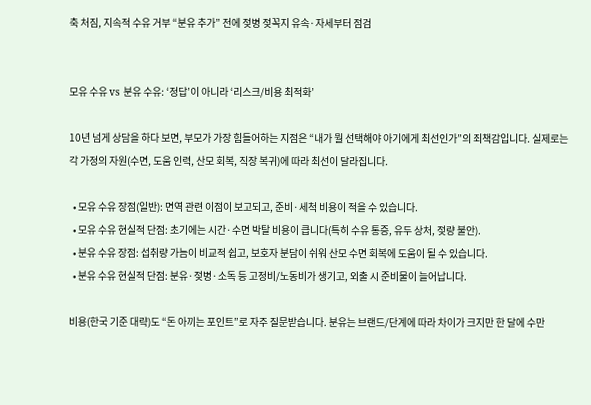축 처짐, 지속적 수유 거부 “분유 추가” 전에 젖병 젖꼭지 유속·자세부터 점검


모유 수유 vs 분유 수유: ‘정답’이 아니라 ‘리스크/비용 최적화’

10년 넘게 상담을 하다 보면, 부모가 가장 힘들어하는 지점은 “내가 뭘 선택해야 아기에게 최선인가”의 죄책감입니다. 실제로는 각 가정의 자원(수면, 도움 인력, 산모 회복, 직장 복귀)에 따라 최선이 달라집니다.

  • 모유 수유 장점(일반): 면역 관련 이점이 보고되고, 준비·세척 비용이 적을 수 있습니다.
  • 모유 수유 현실적 단점: 초기에는 시간·수면 박탈 비용이 큽니다(특히 수유 통증, 유두 상처, 젖량 불안).
  • 분유 수유 장점: 섭취량 가늠이 비교적 쉽고, 보호자 분담이 쉬워 산모 수면 회복에 도움이 될 수 있습니다.
  • 분유 수유 현실적 단점: 분유·젖병·소독 등 고정비/노동비가 생기고, 외출 시 준비물이 늘어납니다.

비용(한국 기준 대략)도 “돈 아끼는 포인트”로 자주 질문받습니다. 분유는 브랜드/단계에 따라 차이가 크지만 한 달에 수만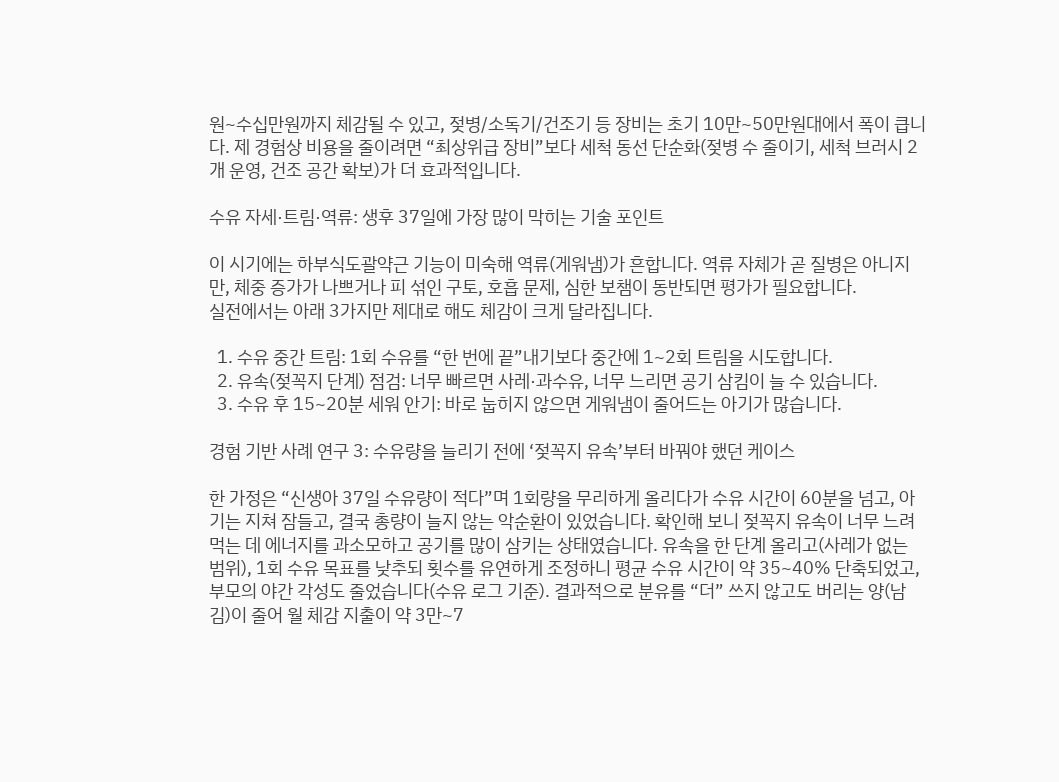원~수십만원까지 체감될 수 있고, 젖병/소독기/건조기 등 장비는 초기 10만~50만원대에서 폭이 큽니다. 제 경험상 비용을 줄이려면 “최상위급 장비”보다 세척 동선 단순화(젖병 수 줄이기, 세척 브러시 2개 운영, 건조 공간 확보)가 더 효과적입니다.

수유 자세·트림·역류: 생후 37일에 가장 많이 막히는 기술 포인트

이 시기에는 하부식도괄약근 기능이 미숙해 역류(게워냄)가 흔합니다. 역류 자체가 곧 질병은 아니지만, 체중 증가가 나쁘거나 피 섞인 구토, 호흡 문제, 심한 보챔이 동반되면 평가가 필요합니다.
실전에서는 아래 3가지만 제대로 해도 체감이 크게 달라집니다.

  1. 수유 중간 트림: 1회 수유를 “한 번에 끝”내기보다 중간에 1~2회 트림을 시도합니다.
  2. 유속(젖꼭지 단계) 점검: 너무 빠르면 사레·과수유, 너무 느리면 공기 삼킴이 늘 수 있습니다.
  3. 수유 후 15~20분 세워 안기: 바로 눕히지 않으면 게워냄이 줄어드는 아기가 많습니다.

경험 기반 사례 연구 3: 수유량을 늘리기 전에 ‘젖꼭지 유속’부터 바꿔야 했던 케이스

한 가정은 “신생아 37일 수유량이 적다”며 1회량을 무리하게 올리다가 수유 시간이 60분을 넘고, 아기는 지쳐 잠들고, 결국 총량이 늘지 않는 악순환이 있었습니다. 확인해 보니 젖꼭지 유속이 너무 느려 먹는 데 에너지를 과소모하고 공기를 많이 삼키는 상태였습니다. 유속을 한 단계 올리고(사레가 없는 범위), 1회 수유 목표를 낮추되 횟수를 유연하게 조정하니 평균 수유 시간이 약 35~40% 단축되었고, 부모의 야간 각성도 줄었습니다(수유 로그 기준). 결과적으로 분유를 “더” 쓰지 않고도 버리는 양(남김)이 줄어 월 체감 지출이 약 3만~7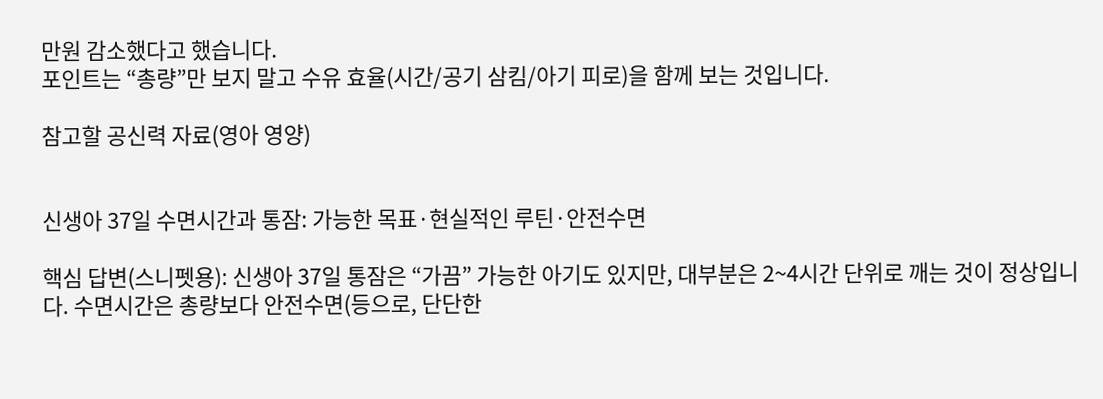만원 감소했다고 했습니다.
포인트는 “총량”만 보지 말고 수유 효율(시간/공기 삼킴/아기 피로)을 함께 보는 것입니다.

참고할 공신력 자료(영아 영양)


신생아 37일 수면시간과 통잠: 가능한 목표·현실적인 루틴·안전수면

핵심 답변(스니펫용): 신생아 37일 통잠은 “가끔” 가능한 아기도 있지만, 대부분은 2~4시간 단위로 깨는 것이 정상입니다. 수면시간은 총량보다 안전수면(등으로, 단단한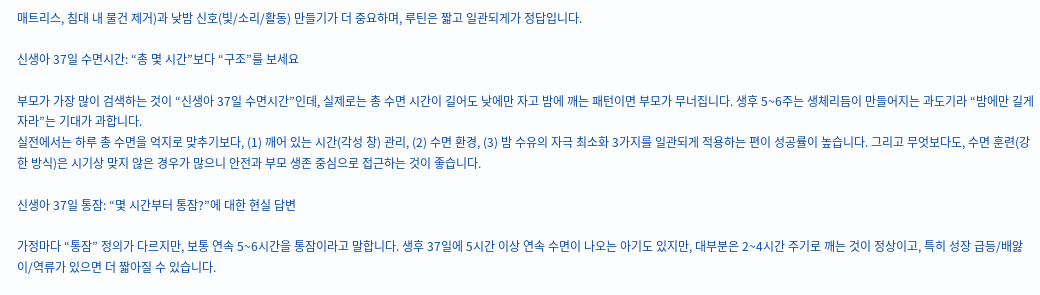매트리스, 침대 내 물건 제거)과 낮밤 신호(빛/소리/활동) 만들기가 더 중요하며, 루틴은 짧고 일관되게가 정답입니다.

신생아 37일 수면시간: “총 몇 시간”보다 “구조”를 보세요

부모가 가장 많이 검색하는 것이 “신생아 37일 수면시간”인데, 실제로는 총 수면 시간이 길어도 낮에만 자고 밤에 깨는 패턴이면 부모가 무너집니다. 생후 5~6주는 생체리듬이 만들어지는 과도기라 “밤에만 길게 자라”는 기대가 과합니다.
실전에서는 하루 총 수면을 억지로 맞추기보다, (1) 깨어 있는 시간(각성 창) 관리, (2) 수면 환경, (3) 밤 수유의 자극 최소화 3가지를 일관되게 적용하는 편이 성공률이 높습니다. 그리고 무엇보다도, 수면 훈련(강한 방식)은 시기상 맞지 않은 경우가 많으니 안전과 부모 생존 중심으로 접근하는 것이 좋습니다.

신생아 37일 통잠: “몇 시간부터 통잠?”에 대한 현실 답변

가정마다 “통잠” 정의가 다르지만, 보통 연속 5~6시간을 통잠이라고 말합니다. 생후 37일에 5시간 이상 연속 수면이 나오는 아기도 있지만, 대부분은 2~4시간 주기로 깨는 것이 정상이고, 특히 성장 급등/배앓이/역류가 있으면 더 짧아질 수 있습니다.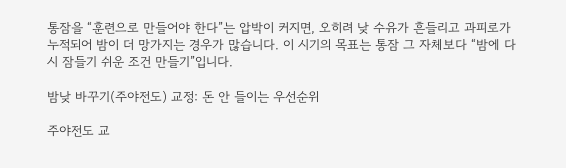통잠을 “훈련으로 만들어야 한다”는 압박이 커지면, 오히려 낮 수유가 흔들리고 과피로가 누적되어 밤이 더 망가지는 경우가 많습니다. 이 시기의 목표는 통잠 그 자체보다 “밤에 다시 잠들기 쉬운 조건 만들기”입니다.

밤낮 바꾸기(주야전도) 교정: 돈 안 들이는 우선순위

주야전도 교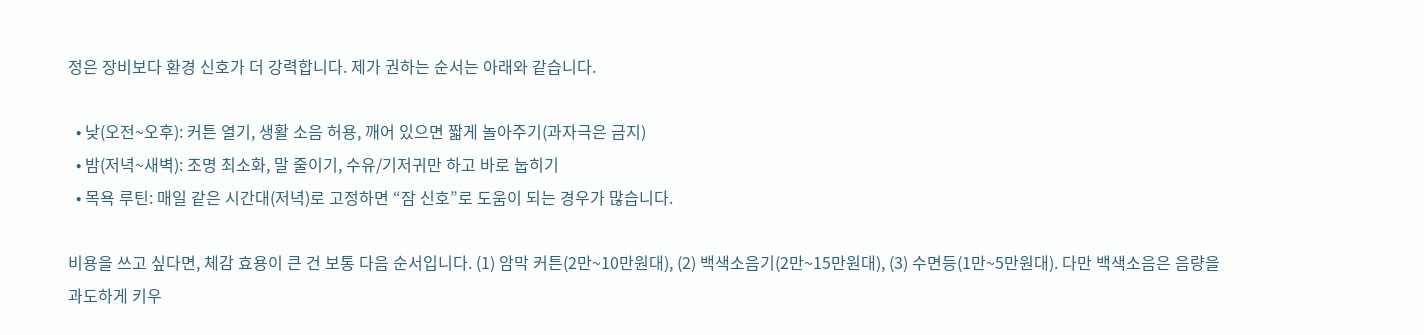정은 장비보다 환경 신호가 더 강력합니다. 제가 권하는 순서는 아래와 같습니다.

  • 낮(오전~오후): 커튼 열기, 생활 소음 허용, 깨어 있으면 짧게 놀아주기(과자극은 금지)
  • 밤(저녁~새벽): 조명 최소화, 말 줄이기, 수유/기저귀만 하고 바로 눕히기
  • 목욕 루틴: 매일 같은 시간대(저녁)로 고정하면 “잠 신호”로 도움이 되는 경우가 많습니다.

비용을 쓰고 싶다면, 체감 효용이 큰 건 보통 다음 순서입니다. (1) 암막 커튼(2만~10만원대), (2) 백색소음기(2만~15만원대), (3) 수면등(1만~5만원대). 다만 백색소음은 음량을 과도하게 키우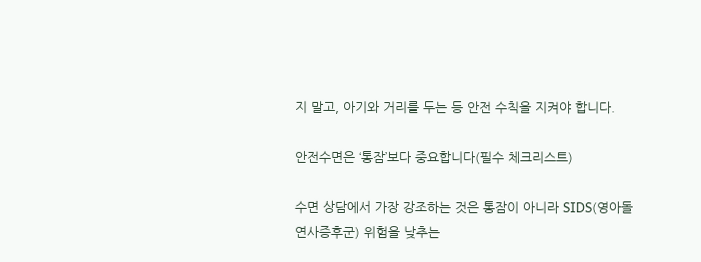지 말고, 아기와 거리를 두는 등 안전 수칙을 지켜야 합니다.

안전수면은 ‘통잠’보다 중요합니다(필수 체크리스트)

수면 상담에서 가장 강조하는 것은 통잠이 아니라 SIDS(영아돌연사증후군) 위험을 낮추는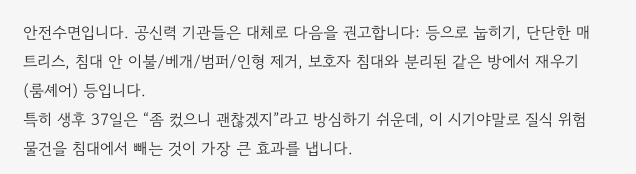안전수면입니다. 공신력 기관들은 대체로 다음을 권고합니다: 등으로 눕히기, 단단한 매트리스, 침대 안 이불/베개/범퍼/인형 제거, 보호자 침대와 분리된 같은 방에서 재우기(룸셰어) 등입니다.
특히 생후 37일은 “좀 컸으니 괜찮겠지”라고 방심하기 쉬운데, 이 시기야말로 질식 위험 물건을 침대에서 빼는 것이 가장 큰 효과를 냅니다.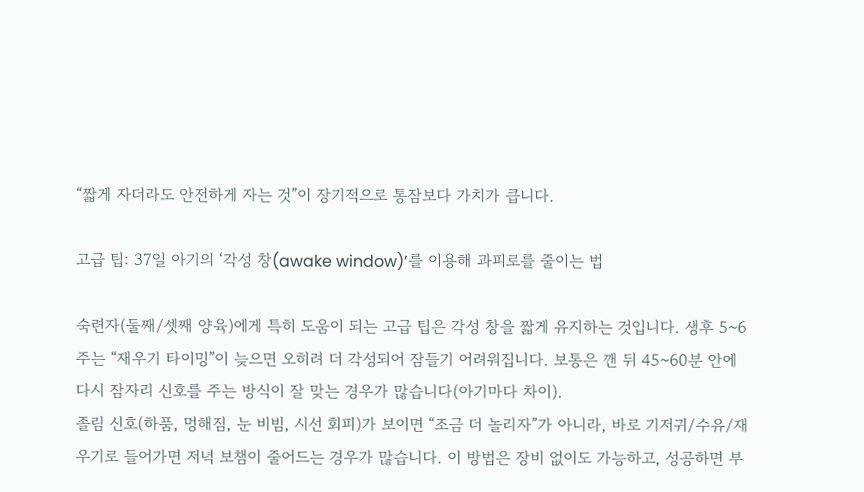“짧게 자더라도 안전하게 자는 것”이 장기적으로 통잠보다 가치가 큽니다.

고급 팁: 37일 아기의 ‘각성 창(awake window)’를 이용해 과피로를 줄이는 법

숙련자(둘째/셋째 양육)에게 특히 도움이 되는 고급 팁은 각성 창을 짧게 유지하는 것입니다. 생후 5~6주는 “재우기 타이밍”이 늦으면 오히려 더 각성되어 잠들기 어려워집니다. 보통은 깬 뒤 45~60분 안에 다시 잠자리 신호를 주는 방식이 잘 맞는 경우가 많습니다(아기마다 차이).
졸림 신호(하품, 멍해짐, 눈 비빔, 시선 회피)가 보이면 “조금 더 놀리자”가 아니라, 바로 기저귀/수유/재우기로 들어가면 저녁 보챔이 줄어드는 경우가 많습니다. 이 방법은 장비 없이도 가능하고, 성공하면 부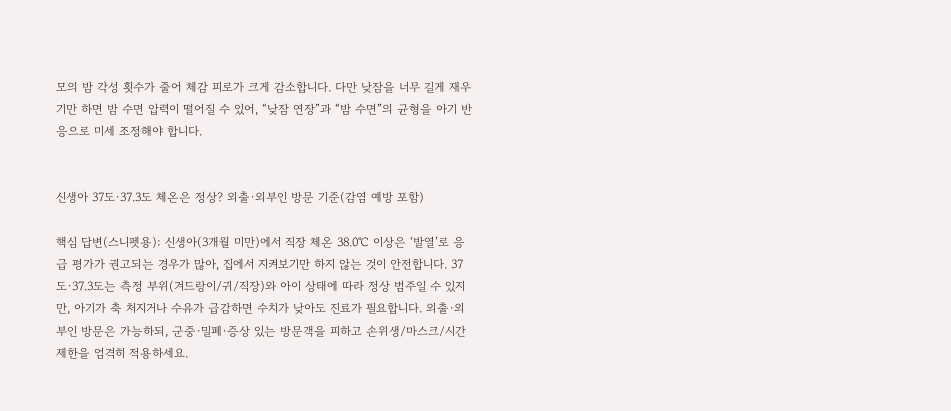모의 밤 각성 횟수가 줄어 체감 피로가 크게 감소합니다. 다만 낮잠을 너무 길게 재우기만 하면 밤 수면 압력이 떨어질 수 있어, “낮잠 연장”과 “밤 수면”의 균형을 아기 반응으로 미세 조정해야 합니다.


신생아 37도·37.3도 체온은 정상? 외출·외부인 방문 기준(감염 예방 포함)

핵심 답변(스니펫용): 신생아(3개월 미만)에서 직장 체온 38.0℃ 이상은 ‘발열’로 응급 평가가 권고되는 경우가 많아, 집에서 지켜보기만 하지 않는 것이 안전합니다. 37도·37.3도는 측정 부위(겨드랑이/귀/직장)와 아이 상태에 따라 정상 범주일 수 있지만, 아기가 축 처지거나 수유가 급감하면 수치가 낮아도 진료가 필요합니다. 외출·외부인 방문은 가능하되, 군중·밀폐·증상 있는 방문객을 피하고 손위생/마스크/시간 제한을 엄격히 적용하세요.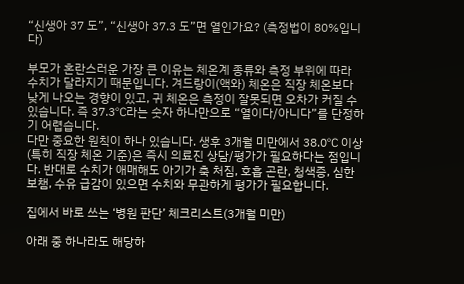“신생아 37 도”, “신생아 37.3 도”면 열인가요? (측정법이 80%입니다)

부모가 혼란스러운 가장 큰 이유는 체온계 종류와 측정 부위에 따라 수치가 달라지기 때문입니다. 겨드랑이(액와) 체온은 직장 체온보다 낮게 나오는 경향이 있고, 귀 체온은 측정이 잘못되면 오차가 커질 수 있습니다. 즉 37.3℃라는 숫자 하나만으로 “열이다/아니다”를 단정하기 어렵습니다.
다만 중요한 원칙이 하나 있습니다. 생후 3개월 미만에서 38.0℃ 이상(특히 직장 체온 기준)은 즉시 의료진 상담/평가가 필요하다는 점입니다. 반대로 수치가 애매해도 아기가 축 처짐, 호흡 곤란, 청색증, 심한 보챔, 수유 급감이 있으면 수치와 무관하게 평가가 필요합니다.

집에서 바로 쓰는 ‘병원 판단’ 체크리스트(3개월 미만)

아래 중 하나라도 해당하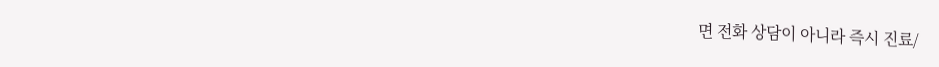면 전화 상담이 아니라 즉시 진료/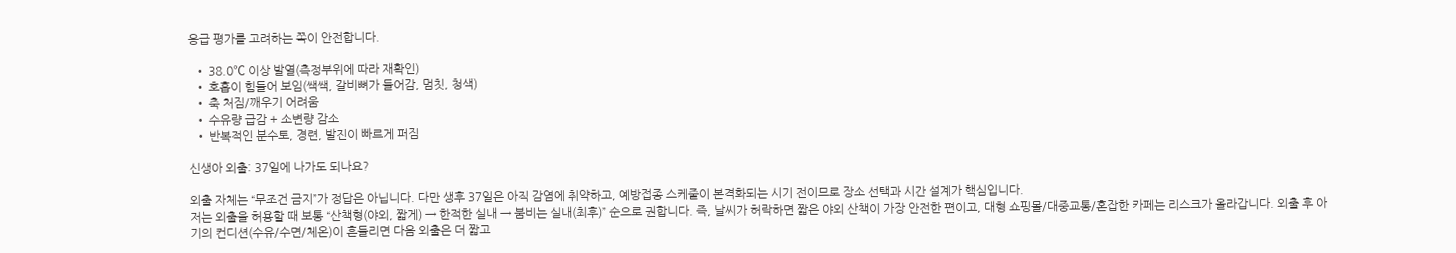응급 평가를 고려하는 쪽이 안전합니다.

  • 38.0℃ 이상 발열(측정부위에 따라 재확인)
  • 호흡이 힘들어 보임(쌕쌕, 갈비뼈가 들어감, 멈칫, 청색)
  • 축 처짐/깨우기 어려움
  • 수유량 급감 + 소변량 감소
  • 반복적인 분수토, 경련, 발진이 빠르게 퍼짐

신생아 외출: 37일에 나가도 되나요?

외출 자체는 “무조건 금지”가 정답은 아닙니다. 다만 생후 37일은 아직 감염에 취약하고, 예방접종 스케줄이 본격화되는 시기 전이므로 장소 선택과 시간 설계가 핵심입니다.
저는 외출을 허용할 때 보통 “산책형(야외, 짧게) → 한적한 실내 → 붐비는 실내(최후)” 순으로 권합니다. 즉, 날씨가 허락하면 짧은 야외 산책이 가장 안전한 편이고, 대형 쇼핑몰/대중교통/혼잡한 카페는 리스크가 올라갑니다. 외출 후 아기의 컨디션(수유/수면/체온)이 흔들리면 다음 외출은 더 짧고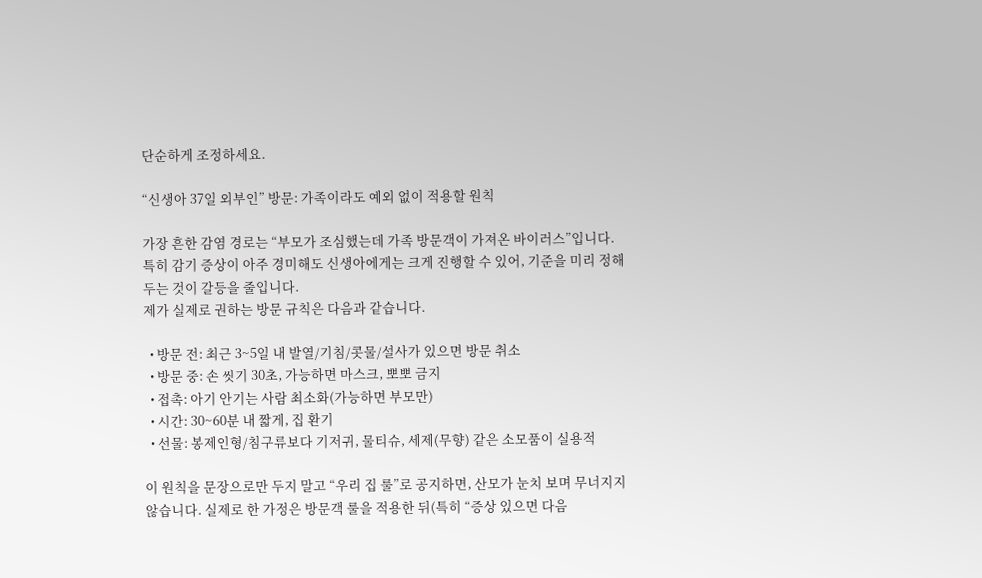단순하게 조정하세요.

“신생아 37일 외부인” 방문: 가족이라도 예외 없이 적용할 원칙

가장 흔한 감염 경로는 “부모가 조심했는데 가족 방문객이 가져온 바이러스”입니다. 특히 감기 증상이 아주 경미해도 신생아에게는 크게 진행할 수 있어, 기준을 미리 정해두는 것이 갈등을 줄입니다.
제가 실제로 권하는 방문 규칙은 다음과 같습니다.

  • 방문 전: 최근 3~5일 내 발열/기침/콧물/설사가 있으면 방문 취소
  • 방문 중: 손 씻기 30초, 가능하면 마스크, 뽀뽀 금지
  • 접촉: 아기 안기는 사람 최소화(가능하면 부모만)
  • 시간: 30~60분 내 짧게, 집 환기
  • 선물: 봉제인형/침구류보다 기저귀, 물티슈, 세제(무향) 같은 소모품이 실용적

이 원칙을 문장으로만 두지 말고 “우리 집 룰”로 공지하면, 산모가 눈치 보며 무너지지 않습니다. 실제로 한 가정은 방문객 룰을 적용한 뒤(특히 “증상 있으면 다음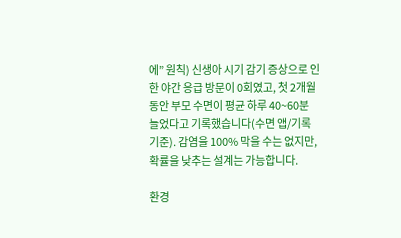에” 원칙) 신생아 시기 감기 증상으로 인한 야간 응급 방문이 0회였고, 첫 2개월 동안 부모 수면이 평균 하루 40~60분 늘었다고 기록했습니다(수면 앱/기록 기준). 감염을 100% 막을 수는 없지만, 확률을 낮추는 설계는 가능합니다.

환경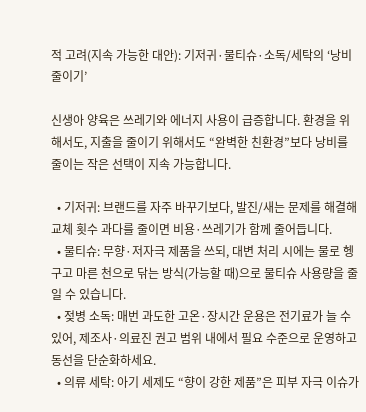적 고려(지속 가능한 대안): 기저귀·물티슈·소독/세탁의 ‘낭비 줄이기’

신생아 양육은 쓰레기와 에너지 사용이 급증합니다. 환경을 위해서도, 지출을 줄이기 위해서도 “완벽한 친환경”보다 낭비를 줄이는 작은 선택이 지속 가능합니다.

  • 기저귀: 브랜드를 자주 바꾸기보다, 발진/새는 문제를 해결해 교체 횟수 과다를 줄이면 비용·쓰레기가 함께 줄어듭니다.
  • 물티슈: 무향·저자극 제품을 쓰되, 대변 처리 시에는 물로 헹구고 마른 천으로 닦는 방식(가능할 때)으로 물티슈 사용량을 줄일 수 있습니다.
  • 젖병 소독: 매번 과도한 고온·장시간 운용은 전기료가 늘 수 있어, 제조사·의료진 권고 범위 내에서 필요 수준으로 운영하고 동선을 단순화하세요.
  • 의류 세탁: 아기 세제도 “향이 강한 제품”은 피부 자극 이슈가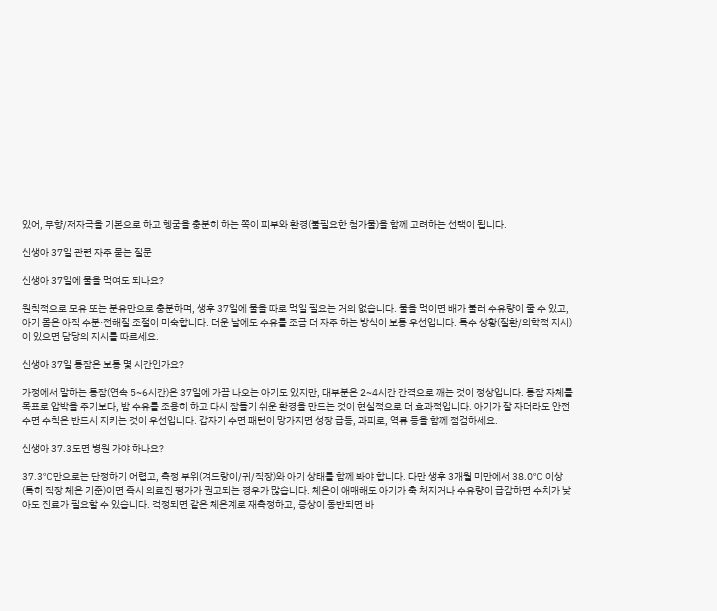있어, 무향/저자극을 기본으로 하고 헹굼을 충분히 하는 쪽이 피부와 환경(불필요한 첨가물)을 함께 고려하는 선택이 됩니다.

신생아 37일 관련 자주 묻는 질문

신생아 37일에 물을 먹여도 되나요?

원칙적으로 모유 또는 분유만으로 충분하며, 생후 37일에 물을 따로 먹일 필요는 거의 없습니다. 물을 먹이면 배가 불러 수유량이 줄 수 있고, 아기 몸은 아직 수분·전해질 조절이 미숙합니다. 더운 날에도 수유를 조금 더 자주 하는 방식이 보통 우선입니다. 특수 상황(질환/의학적 지시)이 있으면 담당의 지시를 따르세요.

신생아 37일 통잠은 보통 몇 시간인가요?

가정에서 말하는 통잠(연속 5~6시간)은 37일에 가끔 나오는 아기도 있지만, 대부분은 2~4시간 간격으로 깨는 것이 정상입니다. 통잠 자체를 목표로 압박을 주기보다, 밤 수유를 조용히 하고 다시 잠들기 쉬운 환경을 만드는 것이 현실적으로 더 효과적입니다. 아기가 잘 자더라도 안전수면 수칙은 반드시 지키는 것이 우선입니다. 갑자기 수면 패턴이 망가지면 성장 급등, 과피로, 역류 등을 함께 점검하세요.

신생아 37.3도면 병원 가야 하나요?

37.3℃만으로는 단정하기 어렵고, 측정 부위(겨드랑이/귀/직장)와 아기 상태를 함께 봐야 합니다. 다만 생후 3개월 미만에서 38.0℃ 이상(특히 직장 체온 기준)이면 즉시 의료진 평가가 권고되는 경우가 많습니다. 체온이 애매해도 아기가 축 처지거나 수유량이 급감하면 수치가 낮아도 진료가 필요할 수 있습니다. 걱정되면 같은 체온계로 재측정하고, 증상이 동반되면 바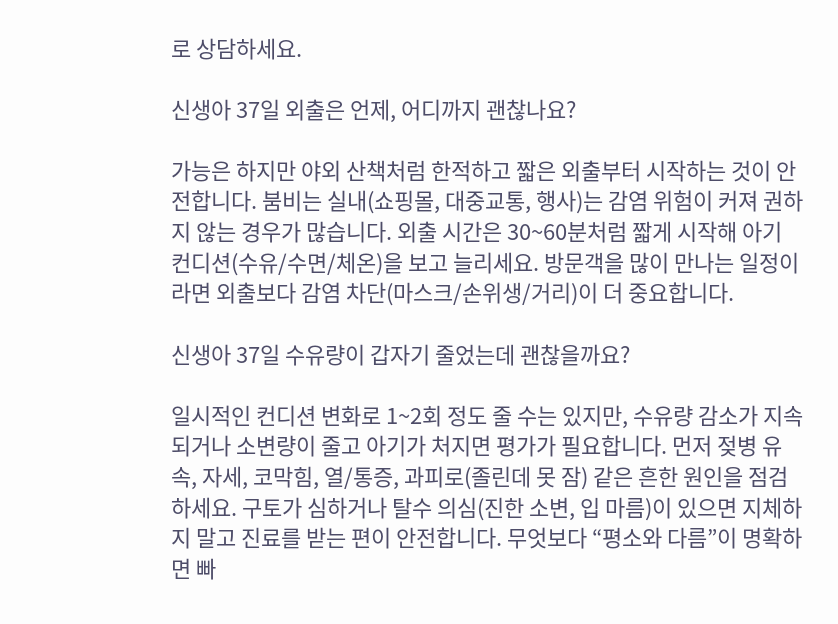로 상담하세요.

신생아 37일 외출은 언제, 어디까지 괜찮나요?

가능은 하지만 야외 산책처럼 한적하고 짧은 외출부터 시작하는 것이 안전합니다. 붐비는 실내(쇼핑몰, 대중교통, 행사)는 감염 위험이 커져 권하지 않는 경우가 많습니다. 외출 시간은 30~60분처럼 짧게 시작해 아기 컨디션(수유/수면/체온)을 보고 늘리세요. 방문객을 많이 만나는 일정이라면 외출보다 감염 차단(마스크/손위생/거리)이 더 중요합니다.

신생아 37일 수유량이 갑자기 줄었는데 괜찮을까요?

일시적인 컨디션 변화로 1~2회 정도 줄 수는 있지만, 수유량 감소가 지속되거나 소변량이 줄고 아기가 처지면 평가가 필요합니다. 먼저 젖병 유속, 자세, 코막힘, 열/통증, 과피로(졸린데 못 잠) 같은 흔한 원인을 점검하세요. 구토가 심하거나 탈수 의심(진한 소변, 입 마름)이 있으면 지체하지 말고 진료를 받는 편이 안전합니다. 무엇보다 “평소와 다름”이 명확하면 빠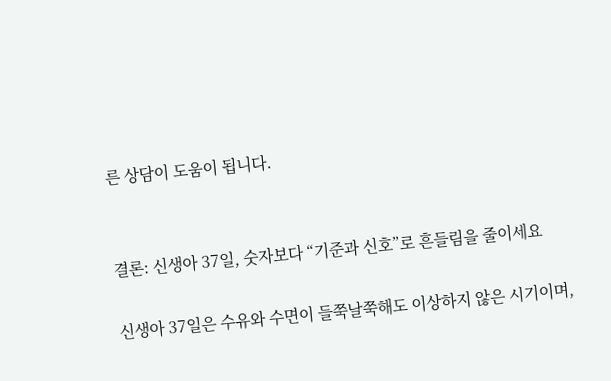른 상담이 도움이 됩니다.


결론: 신생아 37일, 숫자보다 “기준과 신호”로 흔들림을 줄이세요

신생아 37일은 수유와 수면이 들쭉날쭉해도 이상하지 않은 시기이며,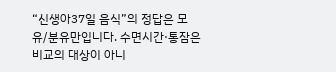“신생아37일 음식”의 정답은 모유/분유만입니다. 수면시간·통잠은 비교의 대상이 아니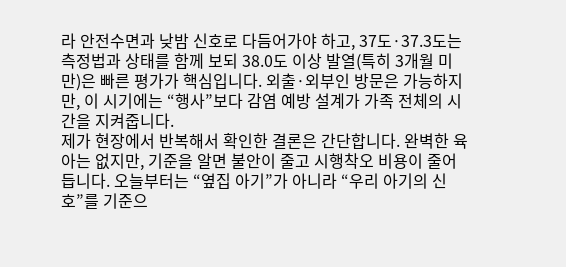라 안전수면과 낮밤 신호로 다듬어가야 하고, 37도·37.3도는 측정법과 상태를 함께 보되 38.0도 이상 발열(특히 3개월 미만)은 빠른 평가가 핵심입니다. 외출·외부인 방문은 가능하지만, 이 시기에는 “행사”보다 감염 예방 설계가 가족 전체의 시간을 지켜줍니다.
제가 현장에서 반복해서 확인한 결론은 간단합니다. 완벽한 육아는 없지만, 기준을 알면 불안이 줄고 시행착오 비용이 줄어듭니다. 오늘부터는 “옆집 아기”가 아니라 “우리 아기의 신호”를 기준으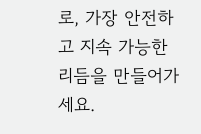로, 가장 안전하고 지속 가능한 리듬을 만들어가세요.